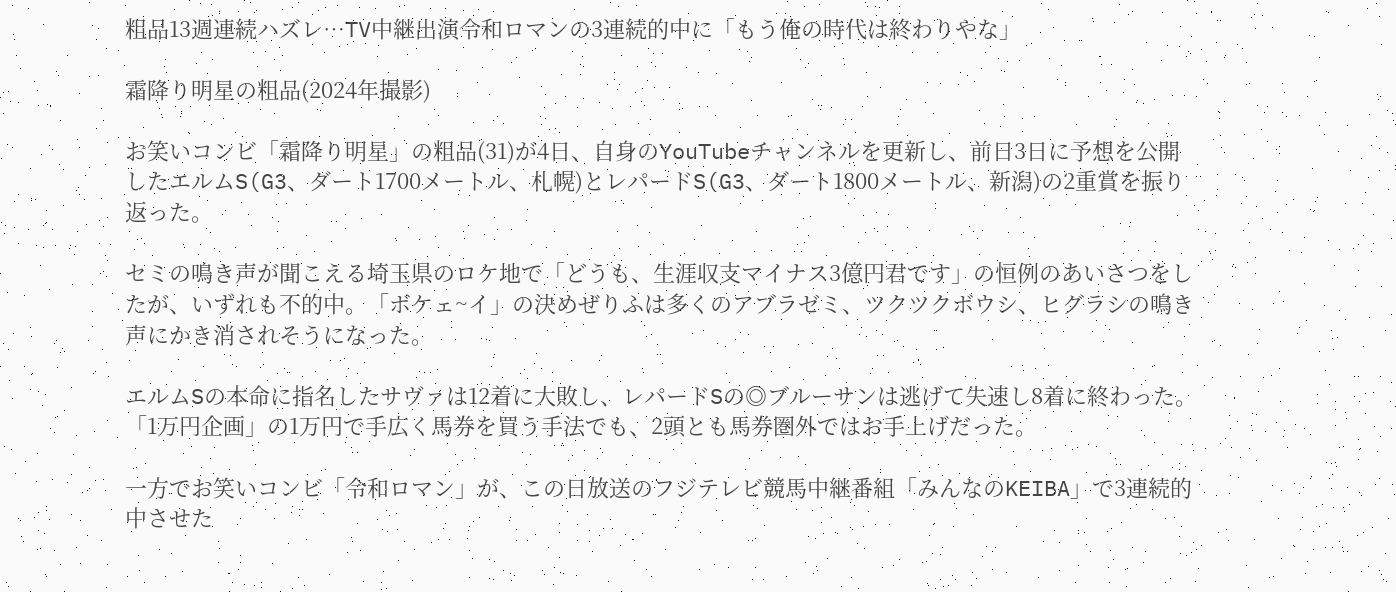粗品13週連続ハズレ…TV中継出演令和ロマンの3連続的中に「もう俺の時代は終わりやな」

霜降り明星の粗品(2024年撮影)

お笑いコンビ「霜降り明星」の粗品(31)が4日、自身のYouTubeチャンネルを更新し、前日3日に予想を公開したエルムS(G3、ダート1700メートル、札幌)とレパードS(G3、ダート1800メートル、新潟)の2重賞を振り返った。

セミの鳴き声が聞こえる埼玉県のロケ地で「どうも、生涯収支マイナス3億円君です」の恒例のあいさつをしたが、いずれも不的中。「ボケェ~イ」の決めぜりふは多くのアブラゼミ、ツクツクボウシ、ヒグラシの鳴き声にかき消されそうになった。

エルムSの本命に指名したサヴァは12着に大敗し、レパードSの◎ブルーサンは逃げて失速し8着に終わった。「1万円企画」の1万円で手広く馬券を買う手法でも、2頭とも馬券圏外ではお手上げだった。

一方でお笑いコンビ「令和ロマン」が、この日放送のフジテレビ競馬中継番組「みんなのKEIBA」で3連続的中させた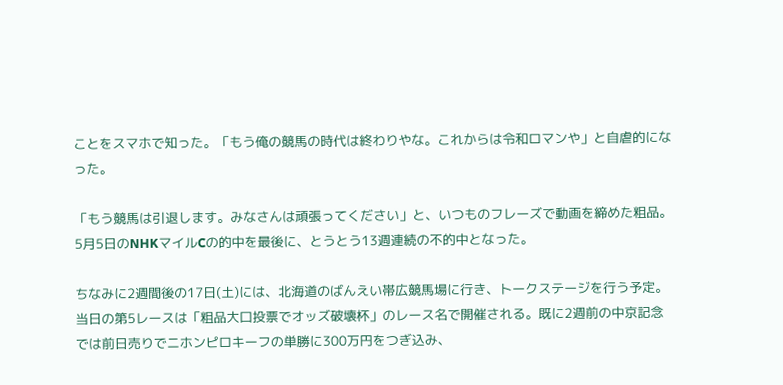ことをスマホで知った。「もう俺の競馬の時代は終わりやな。これからは令和ロマンや」と自虐的になった。

「もう競馬は引退します。みなさんは頑張ってください」と、いつものフレーズで動画を締めた粗品。5月5日のNHKマイルCの的中を最後に、とうとう13週連続の不的中となった。

ちなみに2週間後の17日(土)には、北海道のばんえい帯広競馬場に行き、トークステージを行う予定。当日の第5レースは「粗品大口投票でオッズ破壊杯」のレース名で開催される。既に2週前の中京記念では前日売りでニホンピロキーフの単勝に300万円をつぎ込み、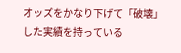オッズをかなり下げて「破壊」した実績を持っている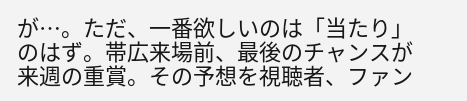が…。ただ、一番欲しいのは「当たり」のはず。帯広来場前、最後のチャンスが来週の重賞。その予想を視聴者、ファン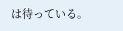は待っている。